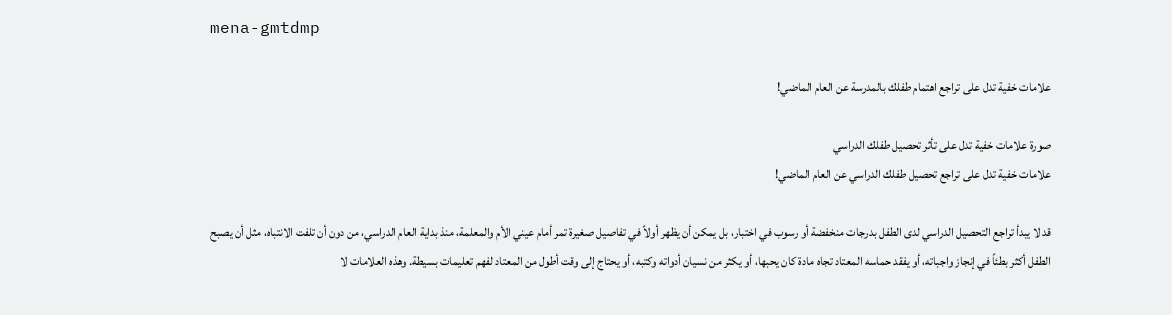mena-gmtdmp

علامات خفية تدل على تراجع اهتمام طفلك بالمدرسة عن العام الماضي!

صورة علامات خفية تدل على تأثر تحصيل طفلك الدراسي
علامات خفية تدل على تراجع تحصيل طفلك الدراسي عن العام الماضي!

قد لا يبدأ تراجع التحصيل الدراسي لدى الطفل بدرجات منخفضة أو رسوب في اختبار، بل يمكن أن يظهر أولاً في تفاصيل صغيرة تمر أمام عيني الأم والمعلمة، منذ بداية العام الدراسي، من دون أن تلفت الانتباه، مثل أن يصبح الطفل أكثر بطئاً في إنجاز واجباته، أو يفقد حماسه المعتاد تجاه مادة كان يحبها، أو يكثر من نسيان أدواته وكتبه، أو يحتاج إلى وقت أطول من المعتاد لفهم تعليمات بسيطة. وهذه العلامات لا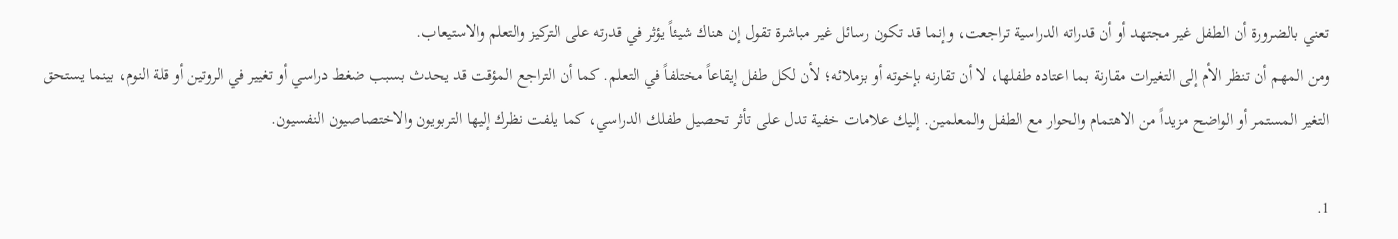تعني بالضرورة أن الطفل غير مجتهد أو أن قدراته الدراسية تراجعت، وإنما قد تكون رسائل غير مباشرة تقول إن هناك شيئاً يؤثر في قدرته على التركيز والتعلم والاستيعاب.
ومن المهم أن تنظر الأم إلى التغيرات مقارنة بما اعتاده طفلها، لا أن تقارنه بإخوته أو بزملائه؛ لأن لكل طفل إيقاعاً مختلفاً في التعلم. كما أن التراجع المؤقت قد يحدث بسبب ضغط دراسي أو تغيير في الروتين أو قلة النوم، بينما يستحق التغير المستمر أو الواضح مزيداً من الاهتمام والحوار مع الطفل والمعلمين. إليك علامات خفية تدل على تأثر تحصيل طفلك الدراسي، كما يلفت نظرك إليها التربويون والاختصاصيون النفسيون.

1.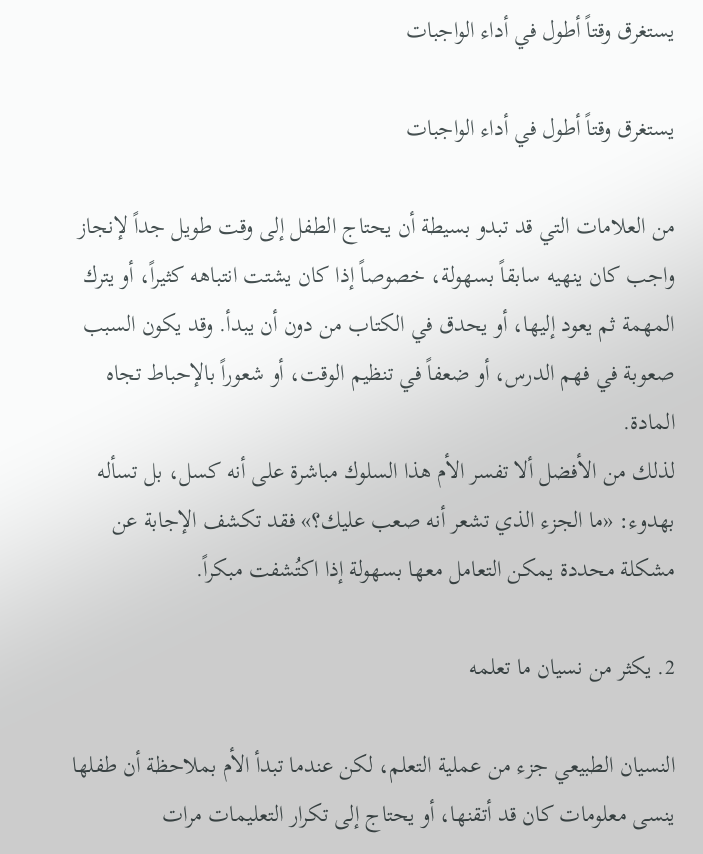يستغرق وقتاً أطول في أداء الواجبات

يستغرق وقتاً أطول في أداء الواجبات

من العلامات التي قد تبدو بسيطة أن يحتاج الطفل إلى وقت طويل جداً لإنجاز واجب كان ينهيه سابقاً بسهولة، خصوصاً إذا كان يشتت انتباهه كثيراً، أو يترك المهمة ثم يعود إليها، أو يحدق في الكتاب من دون أن يبدأ. وقد يكون السبب صعوبة في فهم الدرس، أو ضعفاً في تنظيم الوقت، أو شعوراً بالإحباط تجاه المادة.
لذلك من الأفضل ألا تفسر الأم هذا السلوك مباشرة على أنه كسل، بل تسأله بهدوء: «ما الجزء الذي تشعر أنه صعب عليك؟» فقد تكشف الإجابة عن مشكلة محددة يمكن التعامل معها بسهولة إذا اكتُشفت مبكراً.

2. يكثر من نسيان ما تعلمه

النسيان الطبيعي جزء من عملية التعلم، لكن عندما تبدأ الأم بملاحظة أن طفلها ينسى معلومات كان قد أتقنها، أو يحتاج إلى تكرار التعليمات مرات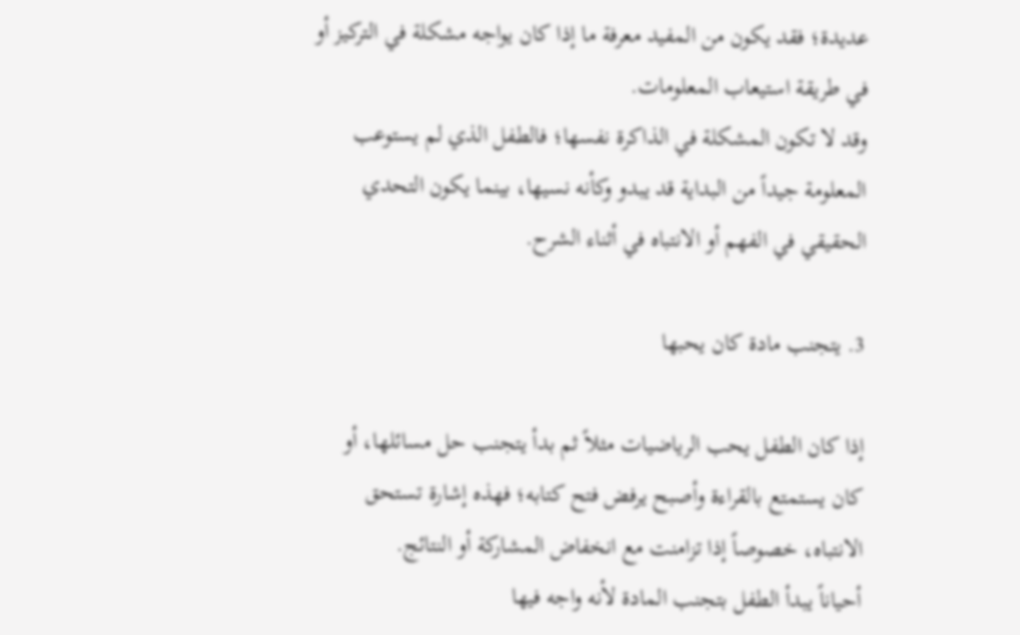عديدة؛ فقد يكون من المفيد معرفة ما إذا كان يواجه مشكلة في التركيز أو في طريقة استيعاب المعلومات.
وقد لا تكون المشكلة في الذاكرة نفسها؛ فالطفل الذي لم يستوعب المعلومة جيداً من البداية قد يبدو وكأنه نسيها، بينما يكون التحدي الحقيقي في الفهم أو الانتباه في أثناء الشرح.

3. يتجنب مادة كان يحبها

إذا كان الطفل يحب الرياضيات مثلاً ثم بدأ يتجنب حل مسائلها، أو كان يستمتع بالقراءة وأصبح يرفض فتح كتابه؛ فهذه إشارة تستحق الانتباه، خصوصاً إذا تزامنت مع انخفاض المشاركة أو النتائج.
أحياناً يبدأ الطفل بتجنب المادة لأنه واجه فيها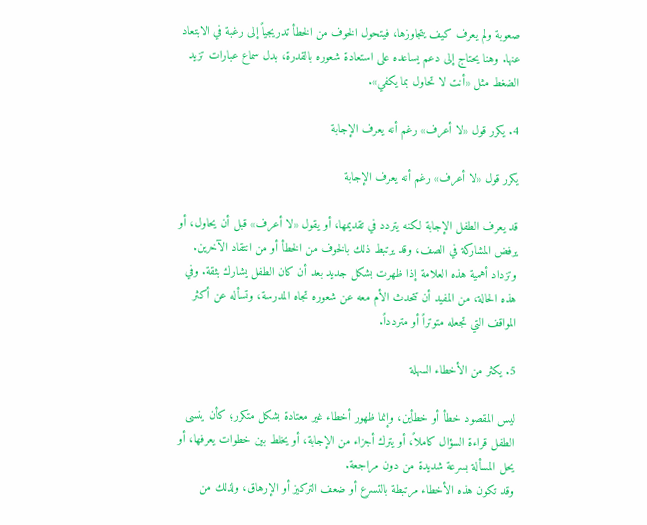صعوبة ولم يعرف كيف يتجاوزها، فيتحول الخوف من الخطأ تدريجياً إلى رغبة في الابتعاد عنها. وهنا يحتاج إلى دعم يساعده على استعادة شعوره بالقدرة، بدل سماع عبارات تزيد الضغط مثل «أنت لا تحاول بما يكفي».

4. يكرر قول «لا أعرف» رغم أنه يعرف الإجابة

يكرر قول «لا أعرف» رغم أنه يعرف الإجابة

قد يعرف الطفل الإجابة لكنه يتردد في تقديمها، أو يقول «لا أعرف» قبل أن يحاول، أو يرفض المشاركة في الصف، وقد يرتبط ذلك بالخوف من الخطأ أو من انتقاد الآخرين.
وتزداد أهمية هذه العلامة إذا ظهرت بشكل جديد بعد أن كان الطفل يشارك بثقة. وفي هذه الحالة، من المفيد أن تتحدث الأم معه عن شعوره تجاه المدرسة، وتسأله عن أكثر المواقف التي تجعله متوتراً أو متردداً.

5. يكثر من الأخطاء السهلة

ليس المقصود خطأ أو خطأين، وإنما ظهور أخطاء غير معتادة بشكل متكرر؛ كأن ينسى الطفل قراءة السؤال كاملاً، أو يترك أجزاء من الإجابة، أو يخلط بين خطوات يعرفها، أو يحل المسألة بسرعة شديدة من دون مراجعة.
وقد تكون هذه الأخطاء مرتبطة بالتسرع أو ضعف التركيز أو الإرهاق، ولذلك من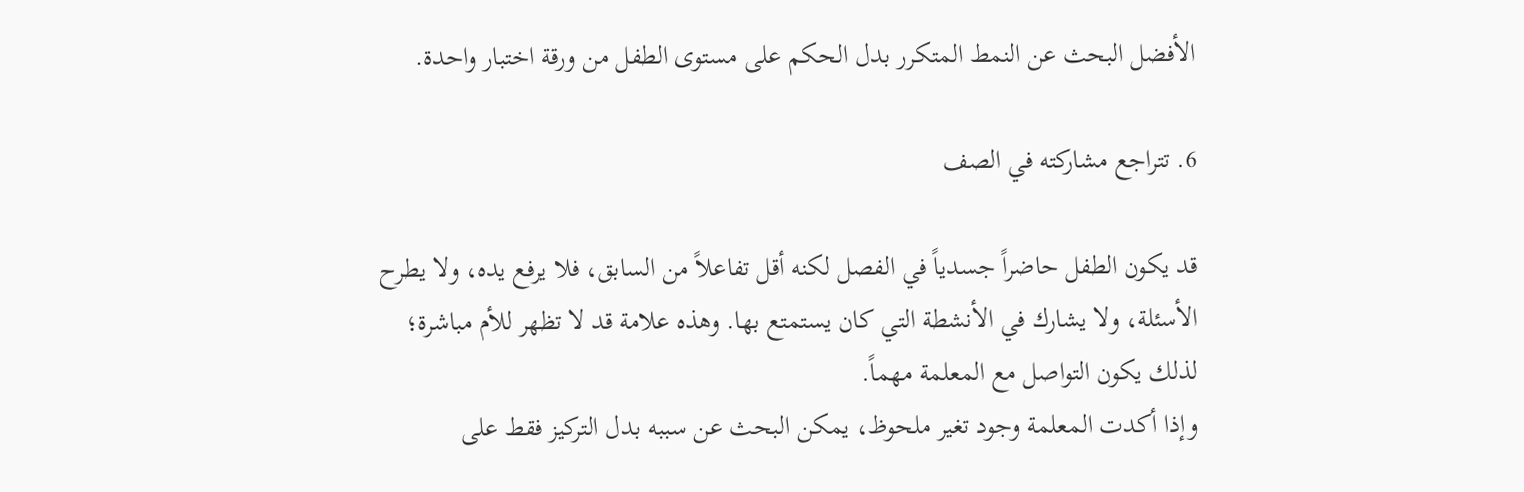الأفضل البحث عن النمط المتكرر بدل الحكم على مستوى الطفل من ورقة اختبار واحدة.

6. تتراجع مشاركته في الصف

قد يكون الطفل حاضراً جسدياً في الفصل لكنه أقل تفاعلاً من السابق، فلا يرفع يده، ولا يطرح الأسئلة، ولا يشارك في الأنشطة التي كان يستمتع بها. وهذه علامة قد لا تظهر للأم مباشرة؛ لذلك يكون التواصل مع المعلمة مهماً.
وإذا أكدت المعلمة وجود تغير ملحوظ، يمكن البحث عن سببه بدل التركيز فقط على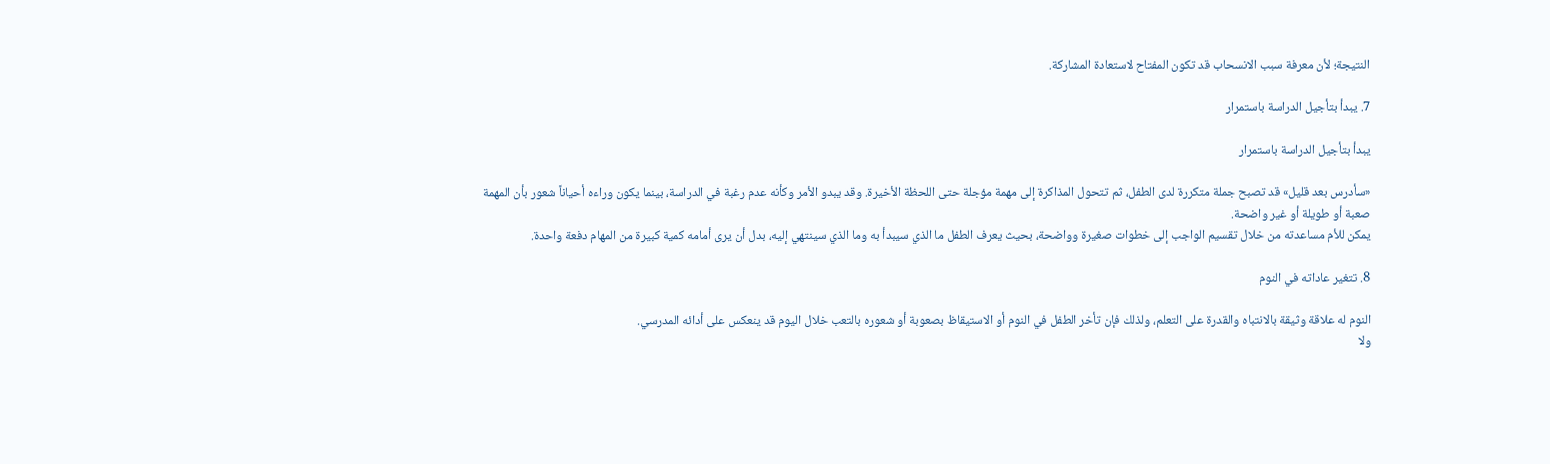النتيجة؛ لأن معرفة سبب الانسحاب قد تكون المفتاح لاستعادة المشاركة.

7. يبدأ بتأجيل الدراسة باستمرار

يبدأ بتأجيل الدراسة باستمرار

«سأدرس بعد قليل» قد تصبح جملة متكررة لدى الطفل، ثم تتحول المذاكرة إلى مهمة مؤجلة حتى اللحظة الأخيرة. وقد يبدو الأمر وكأنه عدم رغبة في الدراسة، بينما يكون وراءه أحياناً شعور بأن المهمة صعبة أو طويلة أو غير واضحة.
يمكن للأم مساعدته من خلال تقسيم الواجب إلى خطوات صغيرة وواضحة، بحيث يعرف الطفل ما الذي سيبدأ به وما الذي سينتهي إليه، بدل أن يرى أمامه كمية كبيرة من المهام دفعة واحدة.

8. تتغير عاداته في النوم

النوم له علاقة وثيقة بالانتباه والقدرة على التعلم، ولذلك فإن تأخر الطفل في النوم أو الاستيقاظ بصعوبة أو شعوره بالتعب خلال اليوم قد ينعكس على أدائه المدرسي.
ولا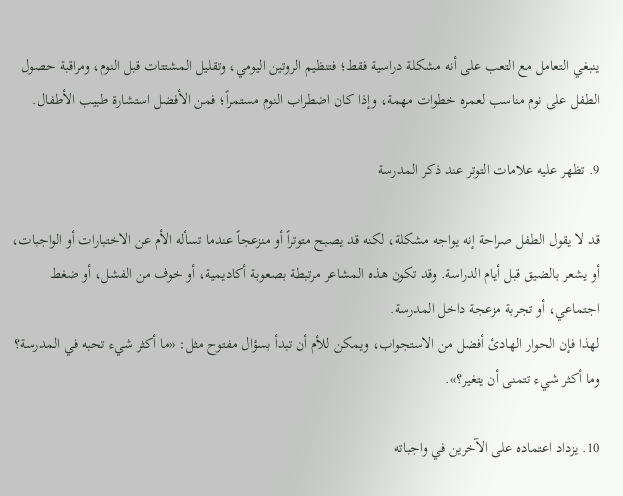ينبغي التعامل مع التعب على أنه مشكلة دراسية فقط؛ فتنظيم الروتين اليومي، وتقليل المشتتات قبل النوم، ومراقبة حصول الطفل على نوم مناسب لعمره خطوات مهمة، وإذا كان اضطراب النوم مستمراً؛ فمن الأفضل استشارة طبيب الأطفال.

9. تظهر عليه علامات التوتر عند ذكر المدرسة

قد لا يقول الطفل صراحة إنه يواجه مشكلة، لكنه قد يصبح متوتراً أو منزعجاً عندما تسأله الأم عن الاختبارات أو الواجبات، أو يشعر بالضيق قبل أيام الدراسة. وقد تكون هذه المشاعر مرتبطة بصعوبة أكاديمية، أو خوف من الفشل، أو ضغط اجتماعي، أو تجربة مزعجة داخل المدرسة.
لهذا فإن الحوار الهادئ أفضل من الاستجواب، ويمكن للأم أن تبدأ بسؤال مفتوح مثل: «ما أكثر شيء تحبه في المدرسة؟ وما أكثر شيء تتمنى أن يتغير؟».

10. يزداد اعتماده على الآخرين في واجباته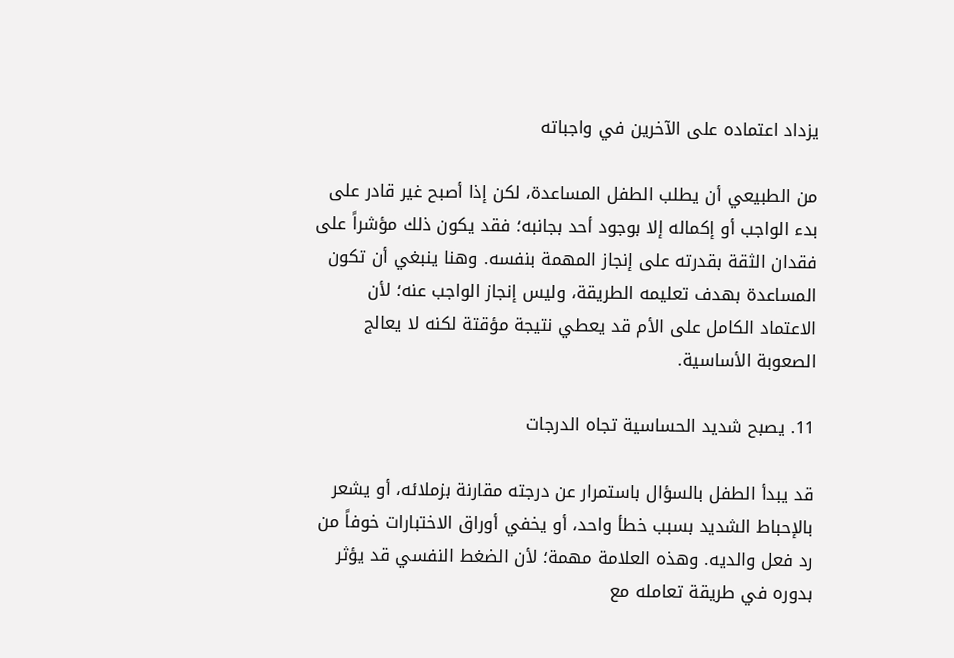يزداد اعتماده على الآخرين في واجباته

من الطبيعي أن يطلب الطفل المساعدة، لكن إذا أصبح غير قادر على بدء الواجب أو إكماله إلا بوجود أحد بجانبه؛ فقد يكون ذلك مؤشراً على فقدان الثقة بقدرته على إنجاز المهمة بنفسه. وهنا ينبغي أن تكون المساعدة بهدف تعليمه الطريقة، وليس إنجاز الواجب عنه؛ لأن الاعتماد الكامل على الأم قد يعطي نتيجة مؤقتة لكنه لا يعالج الصعوبة الأساسية.

11. يصبح شديد الحساسية تجاه الدرجات

قد يبدأ الطفل بالسؤال باستمرار عن درجته مقارنة بزملائه، أو يشعر بالإحباط الشديد بسبب خطأ واحد، أو يخفي أوراق الاختبارات خوفاً من رد فعل والديه. وهذه العلامة مهمة؛ لأن الضغط النفسي قد يؤثر بدوره في طريقة تعامله مع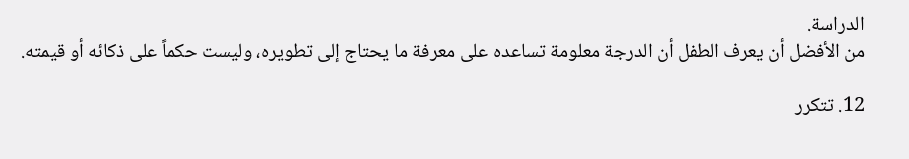الدراسة.
من الأفضل أن يعرف الطفل أن الدرجة معلومة تساعده على معرفة ما يحتاج إلى تطويره، وليست حكماً على ذكائه أو قيمته.

12. تتكرر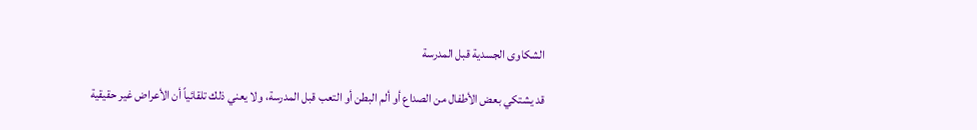الشكاوى الجسدية قبل المدرسة

قد يشتكي بعض الأطفال من الصداع أو ألم البطن أو التعب قبل المدرسة، ولا يعني ذلك تلقائياً أن الأعراض غير حقيقية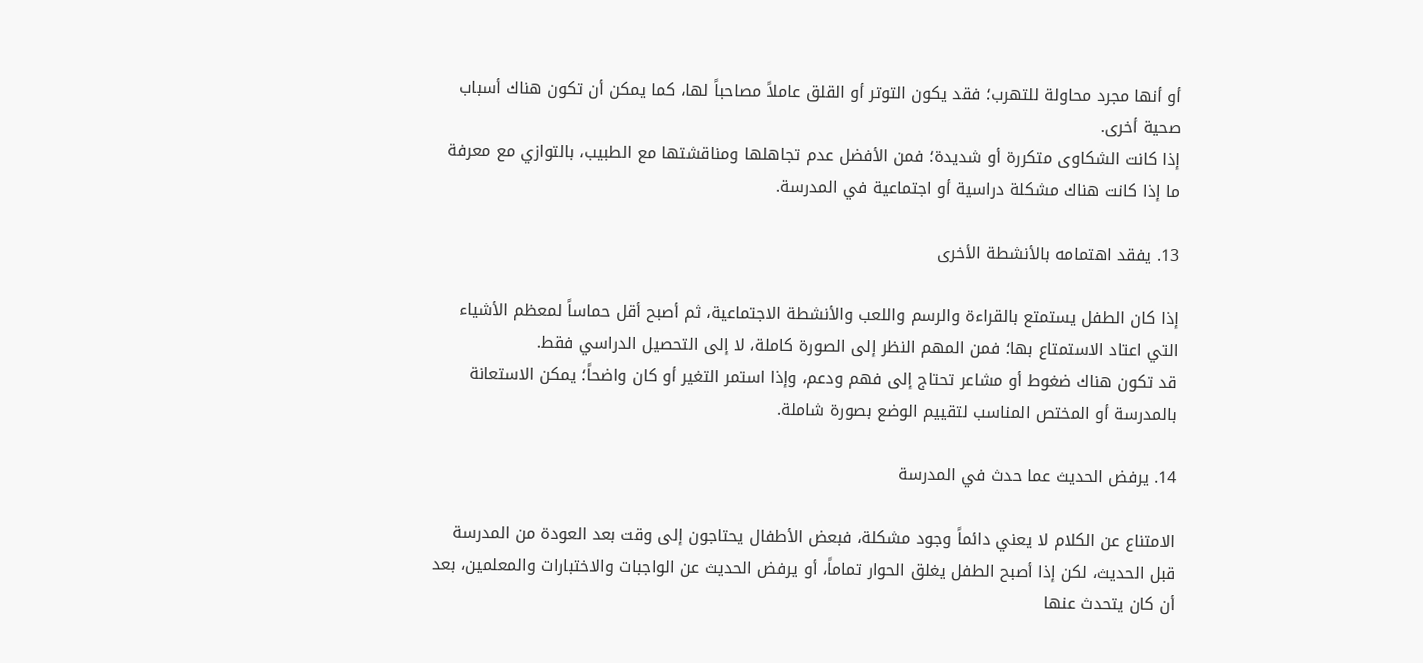أو أنها مجرد محاولة للتهرب؛ فقد يكون التوتر أو القلق عاملاً مصاحباً لها، كما يمكن أن تكون هناك أسباب صحية أخرى.
إذا كانت الشكاوى متكررة أو شديدة؛ فمن الأفضل عدم تجاهلها ومناقشتها مع الطبيب، بالتوازي مع معرفة ما إذا كانت هناك مشكلة دراسية أو اجتماعية في المدرسة.

13. يفقد اهتمامه بالأنشطة الأخرى

إذا كان الطفل يستمتع بالقراءة والرسم واللعب والأنشطة الاجتماعية، ثم أصبح أقل حماساً لمعظم الأشياء التي اعتاد الاستمتاع بها؛ فمن المهم النظر إلى الصورة كاملة، لا إلى التحصيل الدراسي فقط.
قد تكون هناك ضغوط أو مشاعر تحتاج إلى فهم ودعم، وإذا استمر التغير أو كان واضحاً؛ يمكن الاستعانة بالمدرسة أو المختص المناسب لتقييم الوضع بصورة شاملة.

14. يرفض الحديث عما حدث في المدرسة

الامتناع عن الكلام لا يعني دائماً وجود مشكلة، فبعض الأطفال يحتاجون إلى وقت بعد العودة من المدرسة قبل الحديث، لكن إذا أصبح الطفل يغلق الحوار تماماً، أو يرفض الحديث عن الواجبات والاختبارات والمعلمين، بعد أن كان يتحدث عنها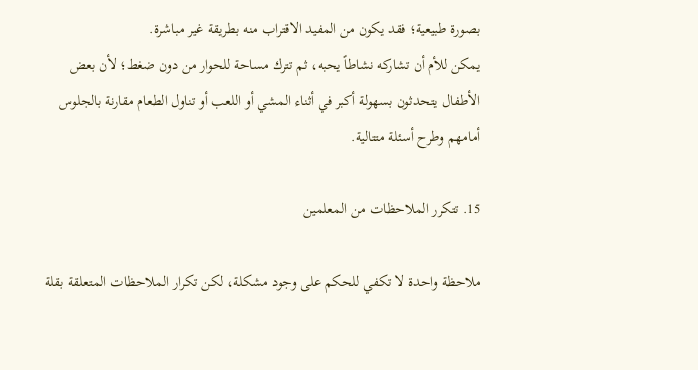بصورة طبيعية؛ فقد يكون من المفيد الاقتراب منه بطريقة غير مباشرة.
يمكن للأم أن تشاركه نشاطاً يحبه، ثم تترك مساحة للحوار من دون ضغط؛ لأن بعض الأطفال يتحدثون بسهولة أكبر في أثناء المشي أو اللعب أو تناول الطعام مقارنة بالجلوس أمامهم وطرح أسئلة متتالية.

15. تتكرر الملاحظات من المعلمين

ملاحظة واحدة لا تكفي للحكم على وجود مشكلة، لكن تكرار الملاحظات المتعلقة بقلة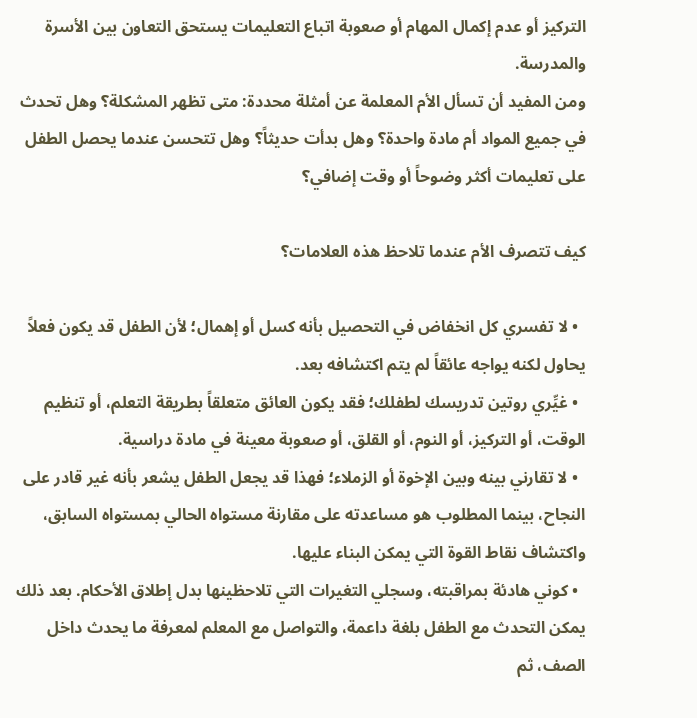التركيز أو عدم إكمال المهام أو صعوبة اتباع التعليمات يستحق التعاون بين الأسرة والمدرسة.
ومن المفيد أن تسأل الأم المعلمة عن أمثلة محددة: متى تظهر المشكلة؟ وهل تحدث في جميع المواد أم مادة واحدة؟ وهل بدأت حديثاً؟ وهل تتحسن عندما يحصل الطفل على تعليمات أكثر وضوحاً أو وقت إضافي؟

كيف تتصرف الأم عندما تلاحظ هذه العلامات؟

  • لا تفسري كل انخفاض في التحصيل بأنه كسل أو إهمال؛ لأن الطفل قد يكون فعلاً يحاول لكنه يواجه عائقاً لم يتم اكتشافه بعد.
  • غيِّري روتين تدريسك لطفلك؛ فقد يكون العائق متعلقاً بطريقة التعلم، أو تنظيم الوقت، أو التركيز، أو النوم، أو القلق، أو صعوبة معينة في مادة دراسية.
  • لا تقارني بينه وبين الإخوة أو الزملاء؛ فهذا قد يجعل الطفل يشعر بأنه غير قادر على النجاح، بينما المطلوب هو مساعدته على مقارنة مستواه الحالي بمستواه السابق، واكتشاف نقاط القوة التي يمكن البناء عليها.
  • كوني هادئة بمراقبته، وسجلي التغيرات التي تلاحظينها بدل إطلاق الأحكام. بعد ذلك يمكن التحدث مع الطفل بلغة داعمة، والتواصل مع المعلم لمعرفة ما يحدث داخل الصف، ثم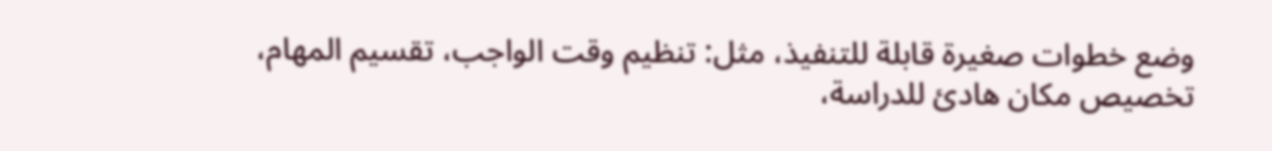وضع خطوات صغيرة قابلة للتنفيذ، مثل: تنظيم وقت الواجب، تقسيم المهام، تخصيص مكان هادئ للدراسة،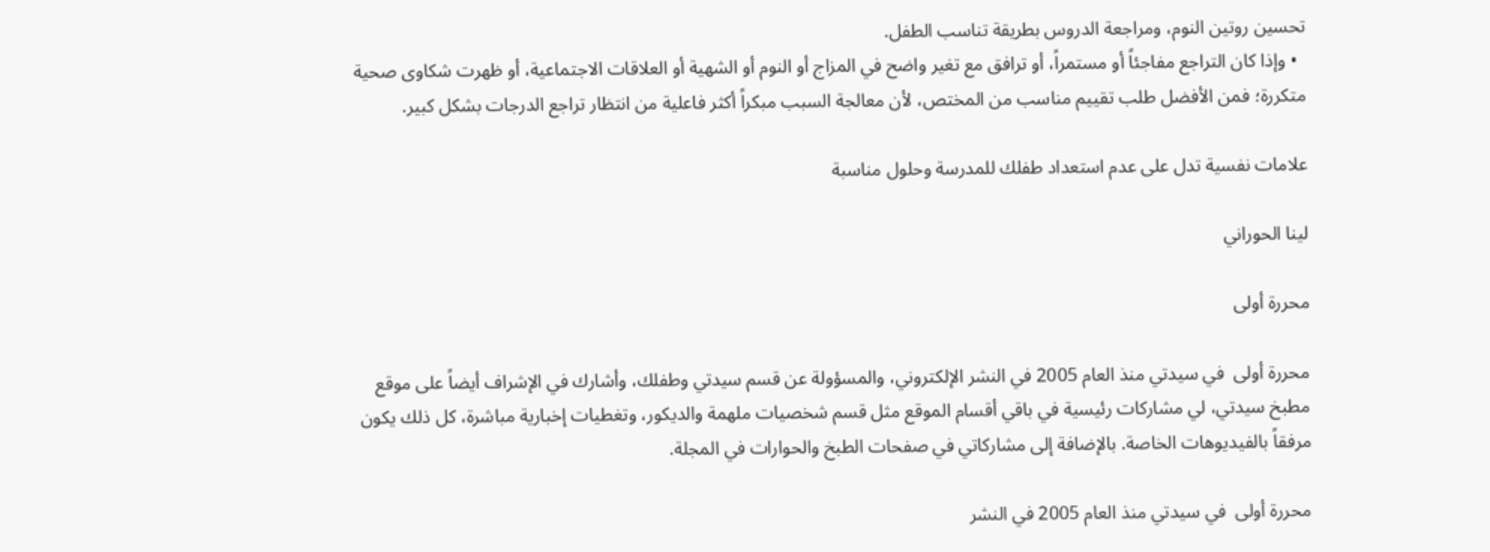تحسين روتين النوم، ومراجعة الدروس بطريقة تناسب الطفل.
  • وإذا كان التراجع مفاجئاً أو مستمراً، أو ترافق مع تغير واضح في المزاج أو النوم أو الشهية أو العلاقات الاجتماعية، أو ظهرت شكاوى صحية متكررة؛ فمن الأفضل طلب تقييم مناسب من المختص، لأن معالجة السبب مبكراً أكثر فاعلية من انتظار تراجع الدرجات بشكل كبير.

علامات نفسية تدل على عدم استعداد طفلك للمدرسة وحلول مناسبة

لينا الحوراني

محررة أولى

محررة أولى  في سيدتي منذ العام 2005 في النشر الإلكتروني، والمسؤولة عن قسم سيدتي وطفلك، وأشارك في الإشراف أيضاً على موقع مطبخ سيدتي، لي مشاركات رئيسية في باقي أقسام الموقع مثل قسم شخصيات ملهمة والديكور، وتغطيات إخبارية مباشرة، كل ذلك يكون مرفقاً بالفيديوهات الخاصة. بالإضافة إلى مشاركاتي في صفحات الطبخ والحوارات في المجلة.

محررة أولى  في سيدتي منذ العام 2005 في النشر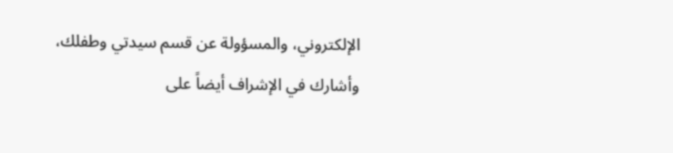الإلكتروني، والمسؤولة عن قسم سيدتي وطفلك، وأشارك في الإشراف أيضاً على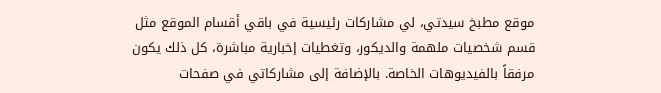موقع مطبخ سيدتي، لي مشاركات رئيسية في باقي أقسام الموقع مثل قسم شخصيات ملهمة والديكور، وتغطيات إخبارية مباشرة، كل ذلك يكون مرفقاً بالفيديوهات الخاصة. بالإضافة إلى مشاركاتي في صفحات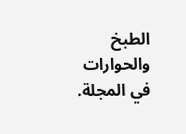الطبخ والحوارات في المجلة.